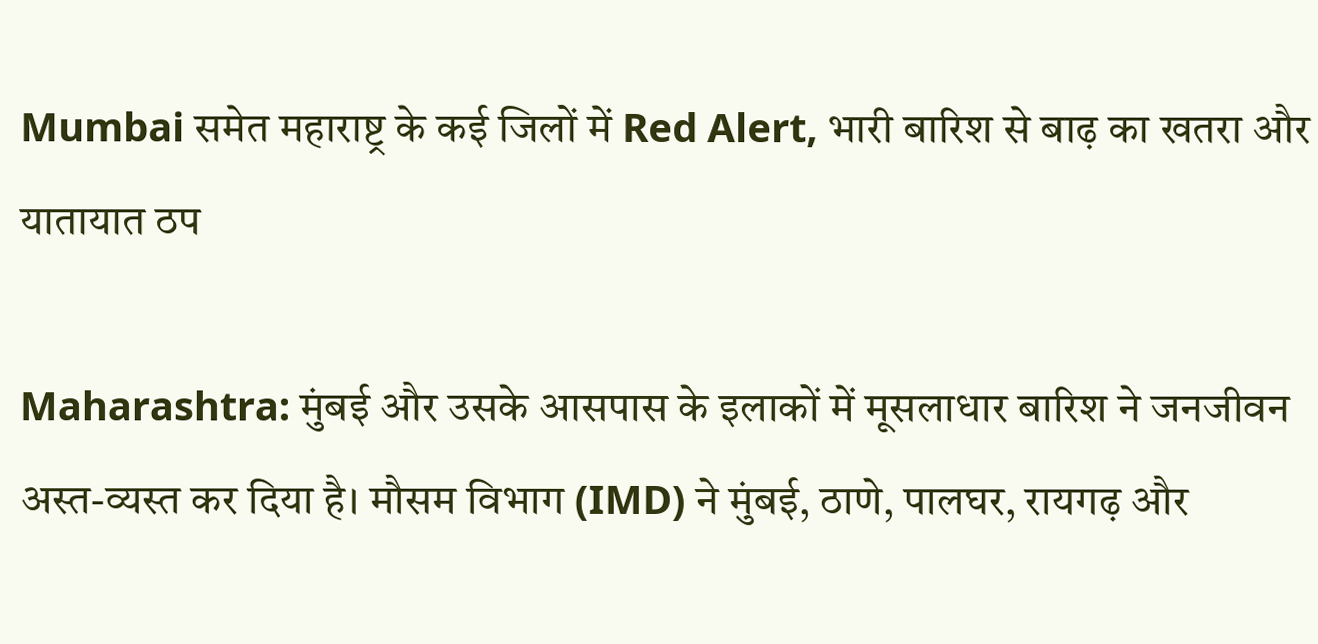Mumbai समेत महाराष्ट्र के कई जिलों में Red Alert, भारी बारिश से बाढ़ का खतरा और यातायात ठप

Maharashtra: मुंबई और उसके आसपास के इलाकों में मूसलाधार बारिश ने जनजीवन अस्त-व्यस्त कर दिया है। मौसम विभाग (IMD) ने मुंबई, ठाणे, पालघर, रायगढ़ और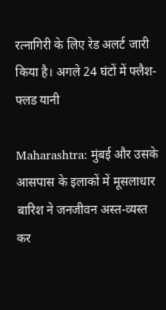रत्नागिरी के लिए रेड अलर्ट जारी किया है। अगले 24 घंटों में फ्लैश-फ्लड यानी

Maharashtra: मुंबई और उसके आसपास के इलाकों में मूसलाधार बारिश ने जनजीवन अस्त-व्यस्त कर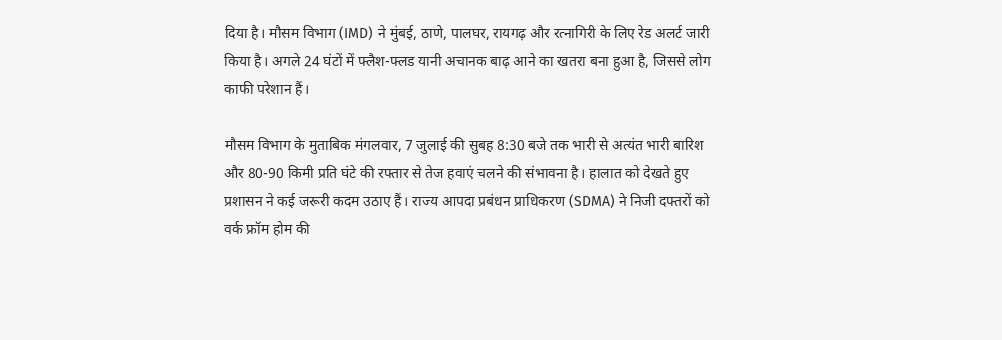दिया है। मौसम विभाग (IMD) ने मुंबई, ठाणे, पालघर, रायगढ़ और रत्नागिरी के लिए रेड अलर्ट जारी किया है। अगले 24 घंटों में फ्लैश-फ्लड यानी अचानक बाढ़ आने का खतरा बना हुआ है, जिससे लोग काफी परेशान हैं।

मौसम विभाग के मुताबिक मंगलवार, 7 जुलाई की सुबह 8:30 बजे तक भारी से अत्यंत भारी बारिश और 80-90 किमी प्रति घंटे की रफ्तार से तेज हवाएं चलने की संभावना है। हालात को देखते हुए प्रशासन ने कई जरूरी कदम उठाए हैं। राज्य आपदा प्रबंधन प्राधिकरण (SDMA) ने निजी दफ्तरों को वर्क फ्रॉम होम की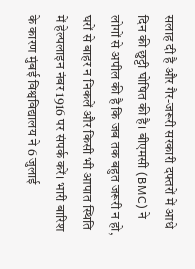सलाह दी है और गैर-जरूरी सरकारी दफ्तरों में आधे दिन की छुट्टी घोषित की है। बीएमसी (BMC) ने लोगों से अपील की है कि जब तक बहुत जरूरी न हो, घरों से बाहर न निकलें और किसी भी आपात स्थिति में हेल्पलाइन नंबर 1916 पर संपर्क करें। भारी बारिश के कारण मुंबई विश्वविद्यालय ने 6 जुलाई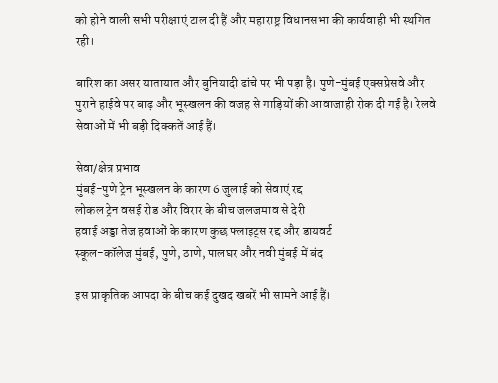को होने वाली सभी परीक्षाएं टाल दी हैं और महाराष्ट्र विधानसभा की कार्यवाही भी स्थगित रही।

बारिश का असर यातायात और बुनियादी ढांचे पर भी पड़ा है। पुणे-मुंबई एक्सप्रेसवे और पुराने हाईवे पर बाढ़ और भूस्खलन की वजह से गाड़ियों की आवाजाही रोक दी गई है। रेलवे सेवाओं में भी बड़ी दिक्कतें आई हैं।

सेवा/क्षेत्र प्रभाव
मुंबई-पुणे ट्रेन भूस्खलन के कारण 6 जुलाई को सेवाएं रद्द
लोकल ट्रेन वसई रोड और विरार के बीच जलजमाव से देरी
हवाई अड्डा तेज हवाओं के कारण कुछ फ्लाइट्स रद्द और डायवर्ट
स्कूल-कॉलेज मुंबई, पुणे, ठाणे, पालघर और नवी मुंबई में बंद

इस प्राकृतिक आपदा के बीच कई दुखद खबरें भी सामने आई हैं।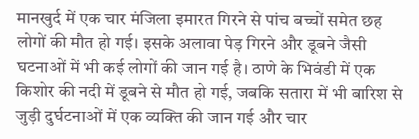मानखुर्द में एक चार मंजिला इमारत गिरने से पांच बच्चों समेत छह लोगों की मौत हो गई। इसके अलावा पेड़ गिरने और डूबने जैसी घटनाओं में भी कई लोगों की जान गई है। ठाणे के भिवंडी में एक किशोर की नदी में डूबने से मौत हो गई, जबकि सतारा में भी बारिश से जुड़ी दुर्घटनाओं में एक व्यक्ति की जान गई और चार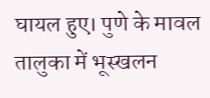घायल हुए। पुणे के मावल तालुका में भूस्खलन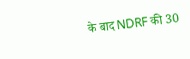के बाद NDRF की 30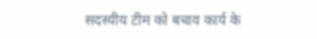सदस्यीय टीम को बचाव कार्य के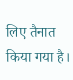लिए तैनात किया गया है।